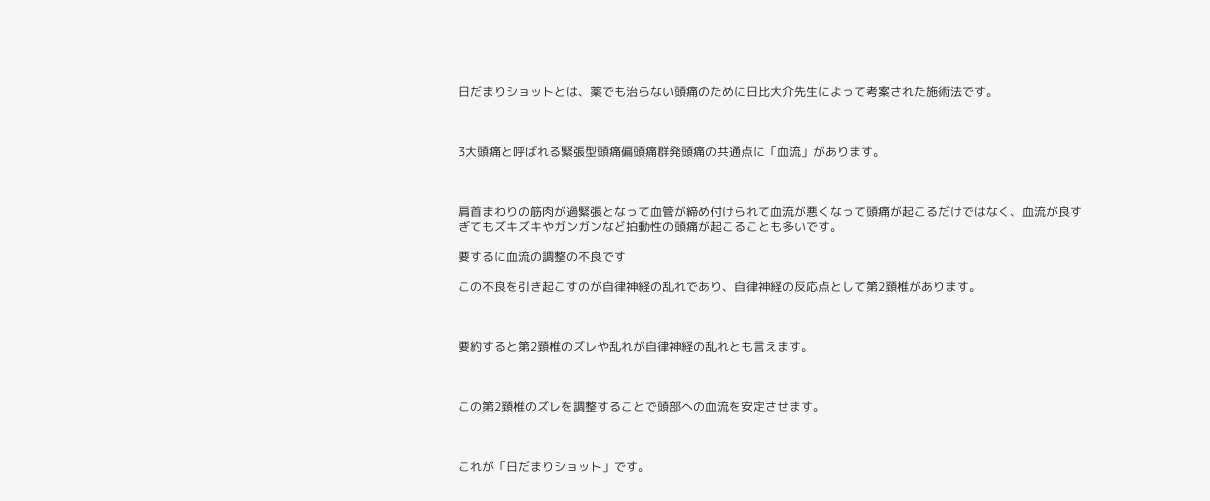日だまりショットとは、薬でも治らない頭痛のために日比大介先生によって考案された施術法です。



3大頭痛と呼ばれる緊張型頭痛偏頭痛群発頭痛の共通点に「血流」があります。



肩首まわりの筋肉が過緊張となって血管が締め付けられて血流が悪くなって頭痛が起こるだけではなく、血流が良すぎてもズキズキやガンガンなど拍動性の頭痛が起こることも多いです。

要するに血流の調整の不良です

この不良を引き起こすのが自律神経の乱れであり、自律神経の反応点として第2頚椎があります。



要約すると第2頚椎のズレや乱れが自律神経の乱れとも言えます。



この第2頚椎のズレを調整することで頭部への血流を安定させます。



これが「日だまりショット」です。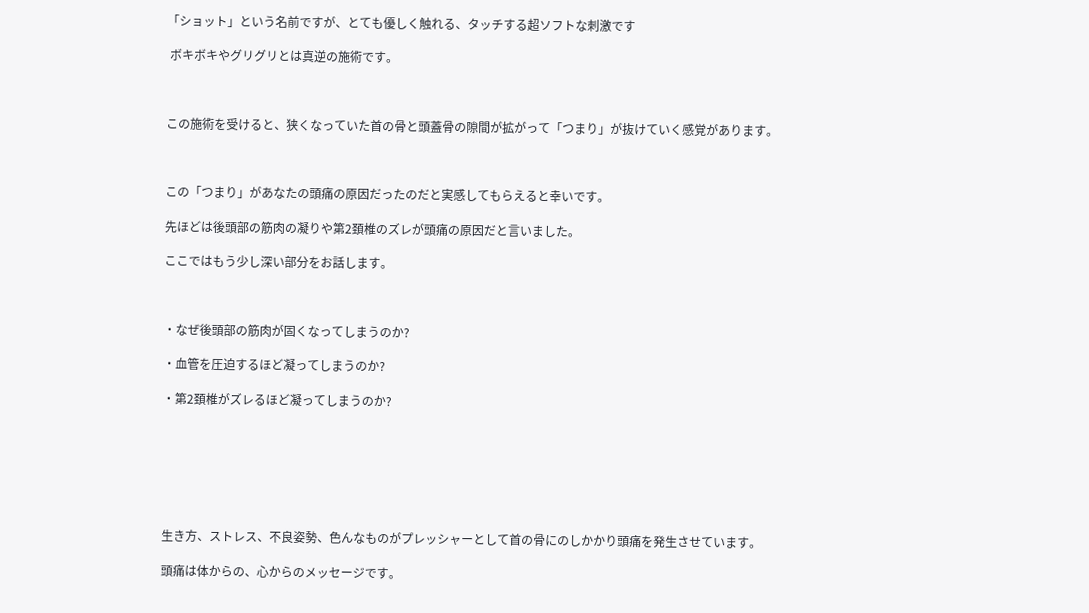「ショット」という名前ですが、とても優しく触れる、タッチする超ソフトな刺激です

 ボキボキやグリグリとは真逆の施術です。



この施術を受けると、狭くなっていた首の骨と頭蓋骨の隙間が拡がって「つまり」が抜けていく感覚があります。



この「つまり」があなたの頭痛の原因だったのだと実感してもらえると幸いです。

先ほどは後頭部の筋肉の凝りや第2頚椎のズレが頭痛の原因だと言いました。

ここではもう少し深い部分をお話します。



・なぜ後頭部の筋肉が固くなってしまうのか?

・血管を圧迫するほど凝ってしまうのか?

・第2頚椎がズレるほど凝ってしまうのか?







生き方、ストレス、不良姿勢、色んなものがプレッシャーとして首の骨にのしかかり頭痛を発生させています。

頭痛は体からの、心からのメッセージです。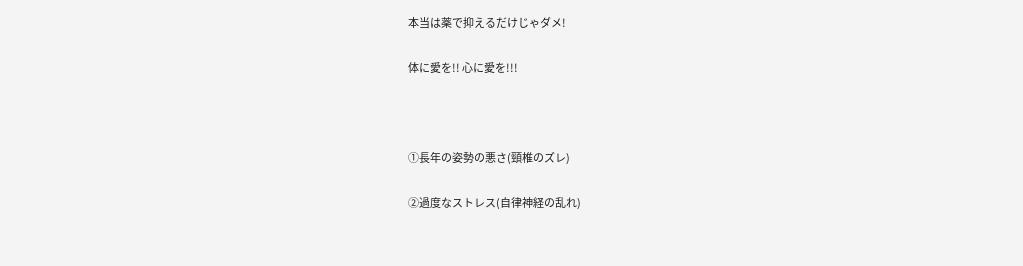本当は薬で抑えるだけじゃダメ!

体に愛を!! 心に愛を!!!



①長年の姿勢の悪さ(頸椎のズレ)

②過度なストレス(自律神経の乱れ)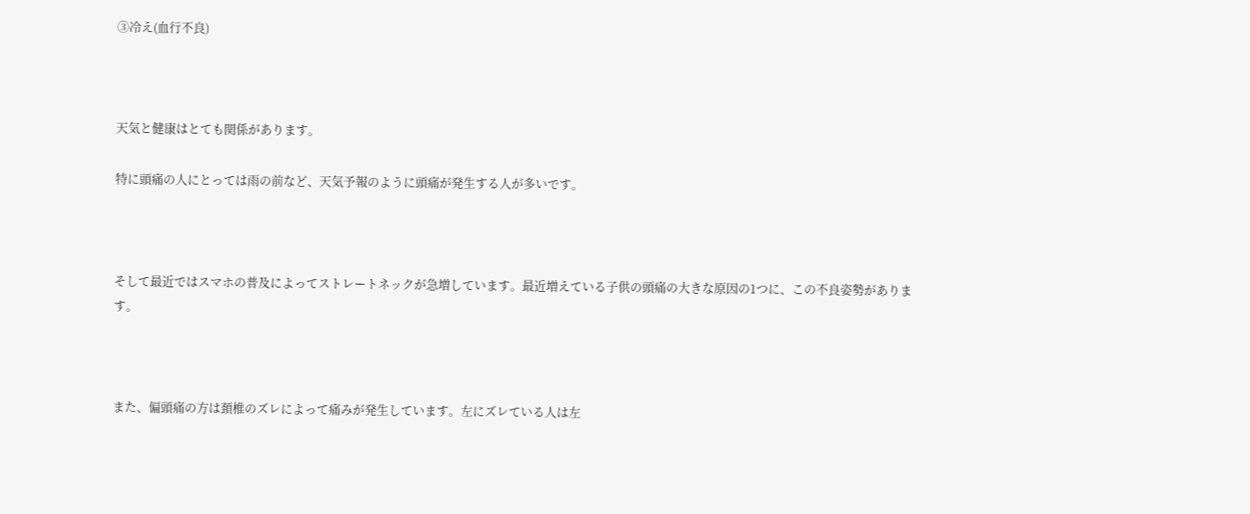③冷え(血行不良)



天気と健康はとても関係があります。

特に頭痛の人にとっては雨の前など、天気予報のように頭痛が発生する人が多いです。



そして最近ではスマホの普及によってストレートネックが急増しています。最近増えている子供の頭痛の大きな原因の1つに、この不良姿勢があります。



また、偏頭痛の方は頚椎のズレによって痛みが発生しています。左にズレている人は左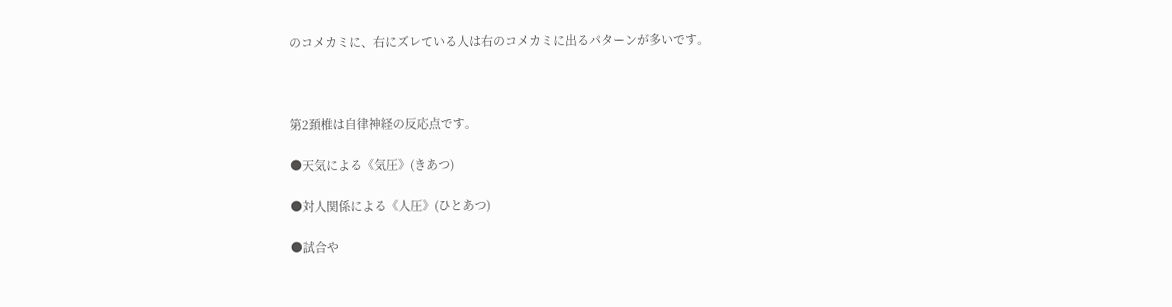のコメカミに、右にズレている人は右のコメカミに出るパターンが多いです。



第2頚椎は自律神経の反応点です。

●天気による《気圧》(きあつ)

●対人関係による《人圧》(ひとあつ)

●試合や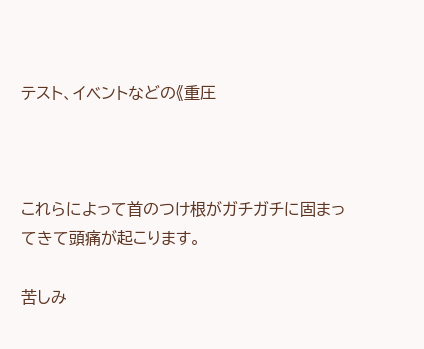テスト、イベントなどの《重圧



これらによって首のつけ根がガチガチに固まってきて頭痛が起こります。

苦しみ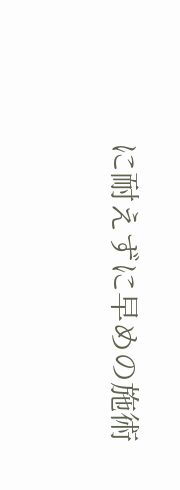に耐えずに早めの施術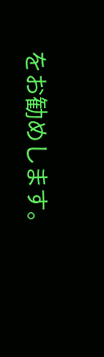をお勧めします。